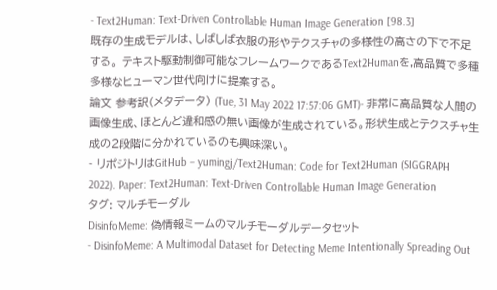- Text2Human: Text-Driven Controllable Human Image Generation [98.3]
既存の生成モデルは、しばしば衣服の形やテクスチャの多様性の高さの下で不足する。 テキスト駆動制御可能なフレームワークであるText2Humanを,高品質で多種多様なヒューマン世代向けに提案する。
論文 参考訳(メタデータ) (Tue, 31 May 2022 17:57:06 GMT)- 非常に高品質な人間の画像生成、ほとんど違和感の無い画像が生成されている。形状生成とテクスチャ生成の2段階に分かれているのも興味深い。
- リポジトリはGitHub – yumingj/Text2Human: Code for Text2Human (SIGGRAPH 2022). Paper: Text2Human: Text-Driven Controllable Human Image Generation
タグ: マルチモーダル
DisinfoMeme: 偽情報ミームのマルチモーダルデータセット
- DisinfoMeme: A Multimodal Dataset for Detecting Meme Intentionally Spreading Out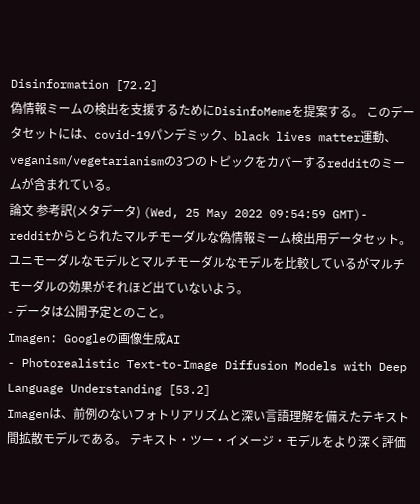Disinformation [72.2]
偽情報ミームの検出を支援するためにDisinfoMemeを提案する。 このデータセットには、covid-19パンデミック、black lives matter運動、veganism/vegetarianismの3つのトピックをカバーするredditのミームが含まれている。
論文 参考訳(メタデータ) (Wed, 25 May 2022 09:54:59 GMT)- redditからとられたマルチモーダルな偽情報ミーム検出用データセット。ユニモーダルなモデルとマルチモーダルなモデルを比較しているがマルチモーダルの効果がそれほど出ていないよう。
- データは公開予定とのこと。
Imagen: Googleの画像生成AI
- Photorealistic Text-to-Image Diffusion Models with Deep Language Understanding [53.2]
Imagenは、前例のないフォトリアリズムと深い言語理解を備えたテキスト間拡散モデルである。 テキスト・ツー・イメージ・モデルをより深く評価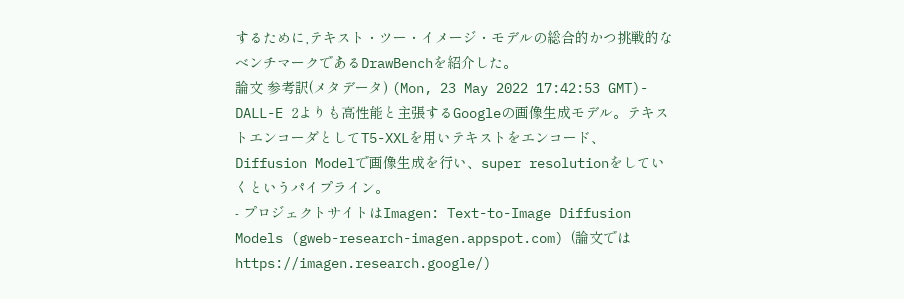するために,テキスト・ツー・イメージ・モデルの総合的かつ挑戦的なベンチマークであるDrawBenchを紹介した。
論文 参考訳(メタデータ) (Mon, 23 May 2022 17:42:53 GMT)- DALL-E 2よりも高性能と主張するGoogleの画像生成モデル。テキストエンコーダとしてT5-XXLを用いテキストをエンコード、Diffusion Modelで画像生成を行い、super resolutionをしていくというパイプライン。
- プロジェクトサイトはImagen: Text-to-Image Diffusion Models (gweb-research-imagen.appspot.com) (論文ではhttps://imagen.research.google/)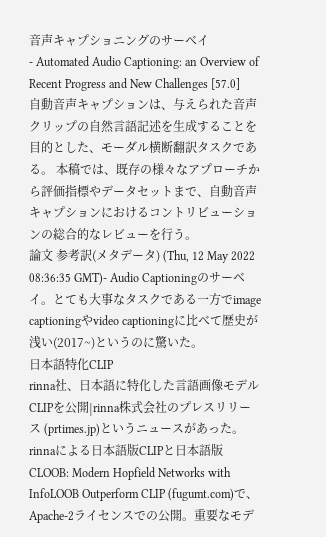音声キャプショニングのサーベイ
- Automated Audio Captioning: an Overview of Recent Progress and New Challenges [57.0]
自動音声キャプションは、与えられた音声クリップの自然言語記述を生成することを目的とした、モーダル横断翻訳タスクである。 本稿では、既存の様々なアプローチから評価指標やデータセットまで、自動音声キャプションにおけるコントリビューションの総合的なレビューを行う。
論文 参考訳(メタデータ) (Thu, 12 May 2022 08:36:35 GMT)- Audio Captioningのサーベイ。とても大事なタスクである一方でimage captioningやvideo captioningに比べて歴史が浅い(2017~)というのに驚いた。
日本語特化CLIP
rinna社、日本語に特化した言語画像モデルCLIPを公開|rinna株式会社のプレスリリース (prtimes.jp)というニュースがあった。
rinnaによる日本語版CLIPと日本語版 CLOOB: Modern Hopfield Networks with InfoLOOB Outperform CLIP (fugumt.com)で、Apache-2ライセンスでの公開。重要なモデ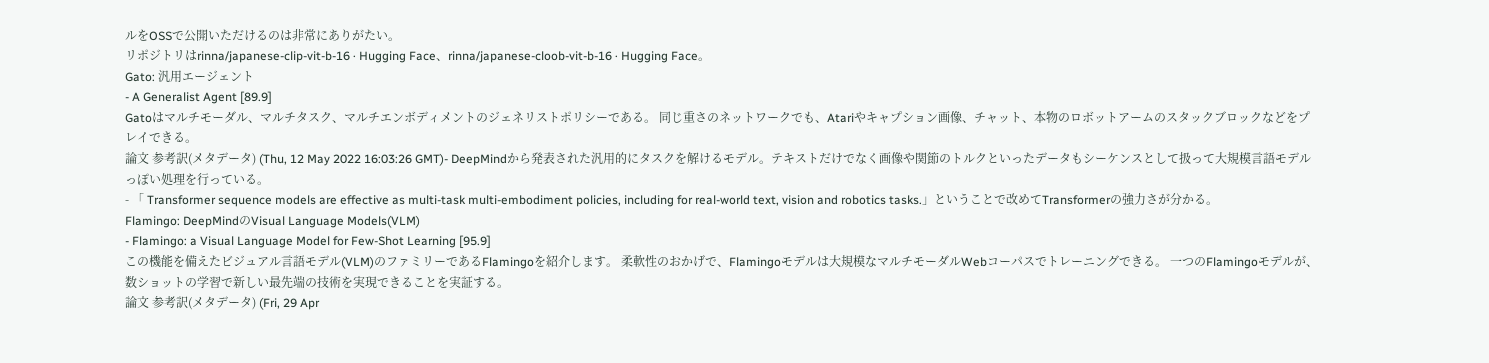ルをOSSで公開いただけるのは非常にありがたい。
リポジトリはrinna/japanese-clip-vit-b-16 · Hugging Face、rinna/japanese-cloob-vit-b-16 · Hugging Face。
Gato: 汎用エージェント
- A Generalist Agent [89.9]
Gatoはマルチモーダル、マルチタスク、マルチエンボディメントのジェネリストポリシーである。 同じ重さのネットワークでも、Atariやキャプション画像、チャット、本物のロボットアームのスタックブロックなどをプレイできる。
論文 参考訳(メタデータ) (Thu, 12 May 2022 16:03:26 GMT)- DeepMindから発表された汎用的にタスクを解けるモデル。テキストだけでなく画像や関節のトルクといったデータもシーケンスとして扱って大規模言語モデルっぽい処理を行っている。
- 「 Transformer sequence models are effective as multi-task multi-embodiment policies, including for real-world text, vision and robotics tasks.」ということで改めてTransformerの強力さが分かる。
Flamingo: DeepMindのVisual Language Models(VLM)
- Flamingo: a Visual Language Model for Few-Shot Learning [95.9]
この機能を備えたビジュアル言語モデル(VLM)のファミリーであるFlamingoを紹介します。 柔軟性のおかげで、Flamingoモデルは大規模なマルチモーダルWebコーパスでトレーニングできる。 一つのFlamingoモデルが、数ショットの学習で新しい最先端の技術を実現できることを実証する。
論文 参考訳(メタデータ) (Fri, 29 Apr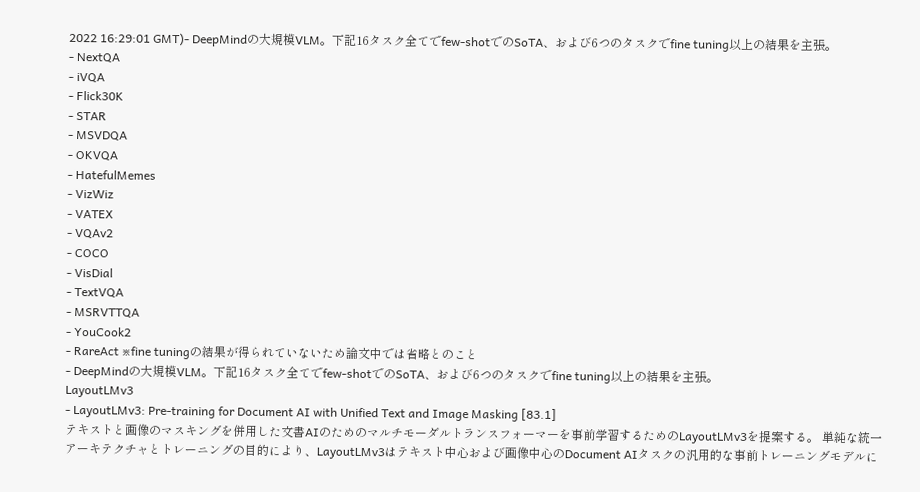2022 16:29:01 GMT)- DeepMindの大規模VLM。下記16タスク全てでfew-shotでのSoTA、および6つのタスクでfine tuning以上の結果を主張。
- NextQA
- iVQA
- Flick30K
- STAR
- MSVDQA
- OKVQA
- HatefulMemes
- VizWiz
- VATEX
- VQAv2
- COCO
- VisDial
- TextVQA
- MSRVTTQA
- YouCook2
- RareAct ※fine tuningの結果が得られていないため論文中では省略とのこと
- DeepMindの大規模VLM。下記16タスク全てでfew-shotでのSoTA、および6つのタスクでfine tuning以上の結果を主張。
LayoutLMv3
- LayoutLMv3: Pre-training for Document AI with Unified Text and Image Masking [83.1]
テキストと画像のマスキングを併用した文書AIのためのマルチモーダルトランスフォーマーを事前学習するためのLayoutLMv3を提案する。 単純な統一アーキテクチャとトレーニングの目的により、LayoutLMv3はテキスト中心および画像中心のDocument AIタスクの汎用的な事前トレーニングモデルに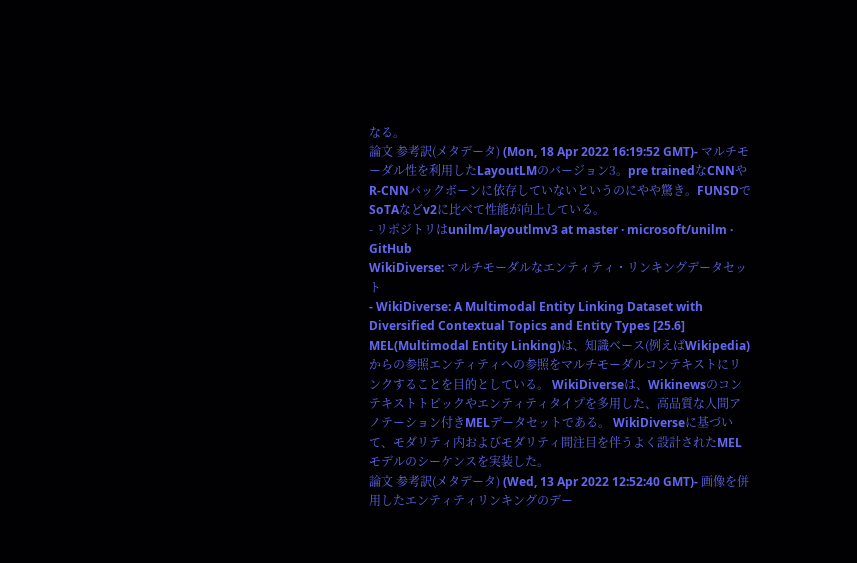なる。
論文 参考訳(メタデータ) (Mon, 18 Apr 2022 16:19:52 GMT)- マルチモーダル性を利用したLayoutLMのバージョン3。pre trainedなCNNやR-CNNバックボーンに依存していないというのにやや驚き。FUNSDでSoTAなどv2に比べて性能が向上している。
- リポジトリはunilm/layoutlmv3 at master · microsoft/unilm · GitHub
WikiDiverse: マルチモーダルなエンティティ・リンキングデータセット
- WikiDiverse: A Multimodal Entity Linking Dataset with Diversified Contextual Topics and Entity Types [25.6]
MEL(Multimodal Entity Linking)は、知識ベース(例えばWikipedia)からの参照エンティティへの参照をマルチモーダルコンテキストにリンクすることを目的としている。 WikiDiverseは、Wikinewsのコンテキストトピックやエンティティタイプを多用した、高品質な人間アノテーション付きMELデータセットである。 WikiDiverseに基づいて、モダリティ内およびモダリティ間注目を伴うよく設計されたMELモデルのシーケンスを実装した。
論文 参考訳(メタデータ) (Wed, 13 Apr 2022 12:52:40 GMT)- 画像を併用したエンティティリンキングのデー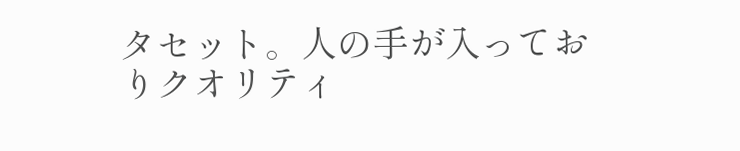タセット。人の手が入っておりクオリティ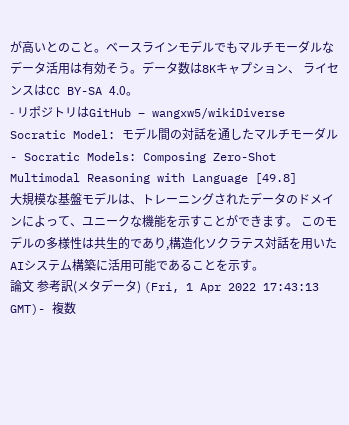が高いとのこと。ベースラインモデルでもマルチモーダルなデータ活用は有効そう。データ数は8Kキャプション、 ライセンスはCC BY-SA 4.0。
- リポジトリはGitHub – wangxw5/wikiDiverse
Socratic Model: モデル間の対話を通したマルチモーダル
- Socratic Models: Composing Zero-Shot Multimodal Reasoning with Language [49.8]
大規模な基盤モデルは、トレーニングされたデータのドメインによって、ユニークな機能を示すことができます。 このモデルの多様性は共生的であり,構造化ソクラテス対話を用いたAIシステム構築に活用可能であることを示す。
論文 参考訳(メタデータ) (Fri, 1 Apr 2022 17:43:13 GMT)- 複数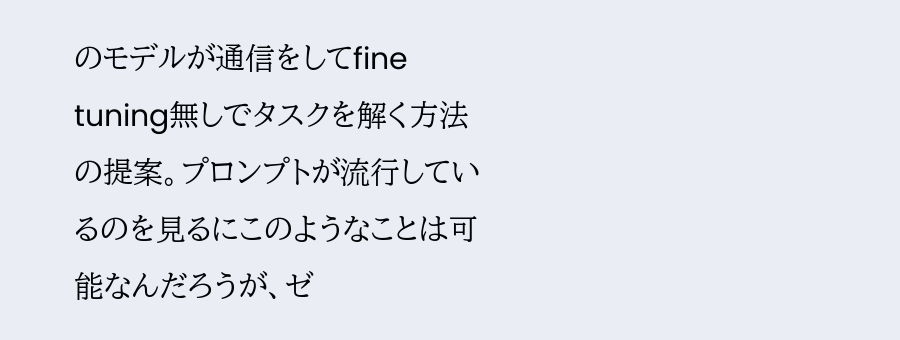のモデルが通信をしてfine tuning無しでタスクを解く方法の提案。プロンプトが流行しているのを見るにこのようなことは可能なんだろうが、ゼ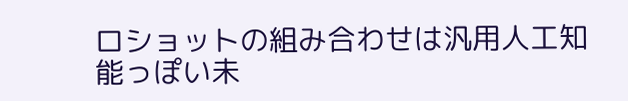ロショットの組み合わせは汎用人工知能っぽい未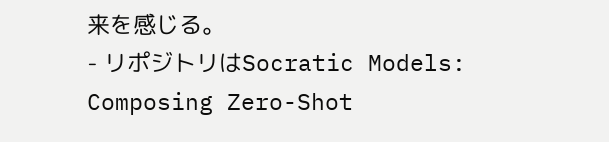来を感じる。
- リポジトリはSocratic Models: Composing Zero-Shot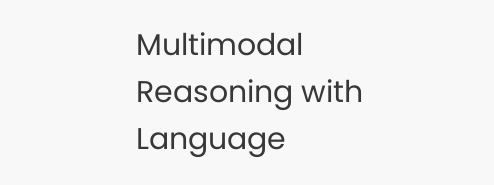Multimodal Reasoning with Language